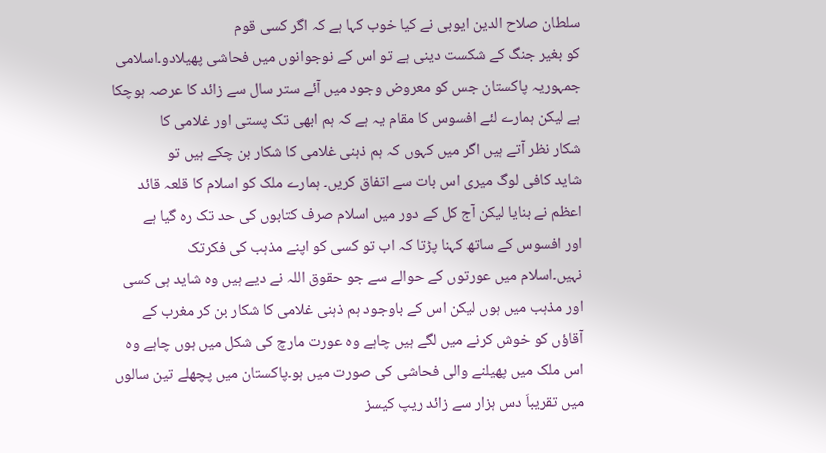سلطان صلاح الدین ایوبی نے کیا خوب کہا ہے کہ اگر کسی قوم
کو بغیر جنگ کے شکست دینی ہے تو اس کے نوجوانوں میں فحاشی پھیلادو۔اسلامی
جمہوریہ پاکستان جس کو معروض وجود میں آئے ستر سال سے زائد کا عرصہ ہوچکا
ہے لیکن ہمارے لئے افسوس کا مقام یہ ہے کہ ہم ابھی تک پستی اور غلامی کا
شکار نظر آتے ہیں اگر میں کہوں کہ ہم ذہنی غلامی کا شکار بن چکے ہیں تو
شاید کافی لوگ میری اس بات سے اتفاق کریں۔ ہمارے ملک کو اسلام کا قلعہ قائد
اعظم نے بنایا لیکن آج کل کے دور میں اسلام صرف کتابوں کی حد تک رہ گیا ہے
اور افسوس کے ساتھ کہنا پڑتا کہ اب تو کسی کو اپنے مذہب کی فکرتک
نہیں۔اسلام میں عورتوں کے حوالے سے جو حقوق اللہ نے دیے ہیں وہ شاید ہی کسی
اور مذہب میں ہوں لیکن اس کے باوجود ہم ذہنی غلامی کا شکار بن کر مغرب کے
آقاؤں کو خوش کرنے میں لگے ہیں چاہے وہ عورت مارچ کی شکل میں ہوں چاہے وہ
اس ملک میں پھیلنے والی فحاشی کی صورت میں ہو۔پاکستان میں پچھلے تین سالوں
میں تقریباَ دس ہزار سے زائد ریپ کیسز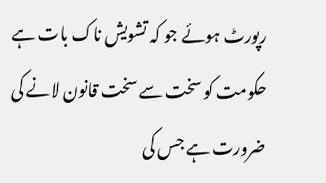رپورٹ ہوئے جو کہ تشویش ناک بات ہے
حکومت کو سخت سے سخت قانون لانے کی ضرورت ہے جس کی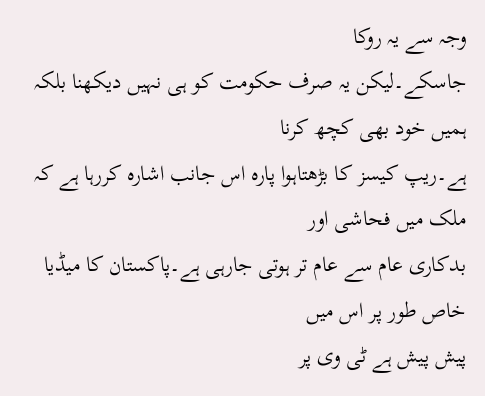وجہ سے یہ روکا
جاسکے۔لیکن یہ صرف حکومت کو ہی نہیں دیکھنا بلکہ ہمیں خود بھی کچھ کرنا
ہے۔ریپ کیسز کا بڑھتاہوا پارہ اس جانب اشارہ کررہا ہے کہ ملک میں فحاشی اور
بدکاری عام سے عام تر ہوتی جارہی ہے۔پاکستان کا میڈیا خاص طور پر اس میں
پیش پیش ہے ٹی وی پر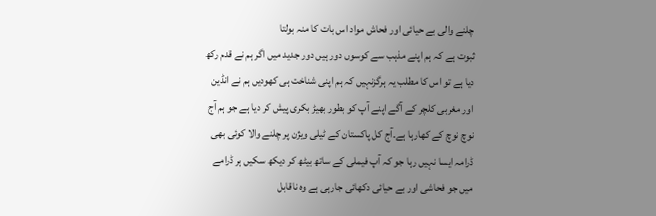چلنے والی بے حیائی اور فحاش مواد اس بات کا منہ بولتا
ثبوت ہے کہ ہم اپنے مذہب سے کوسوں دور ہیں دور جدید میں اگر ہم نے قدم رکھ
دیا ہے تو اس کا مطلب یہ ہرگزنہیں کہ ہم اپنی شناخت ہی کھودیں ہم نے انڈین
اور مغربی کلچر کے آگے اپنے آپ کو بطور بھیڑ بکری پیش کر دیا ہے جو ہم آج
نوچ نوچ کے کھارہا ہے۔آج کل پاکستان کے ٹیلی ویژن پر چلنے والا کوئی بھی
ڈرامہ ایسا نہیں رہا جو کہ آپ فیملی کے ساتھ بیٹھ کر دیکھ سکیں ہر ڈرامے
میں جو فحاشی اور بے حیائی دکھائی جارہی ہے وہ ناقابل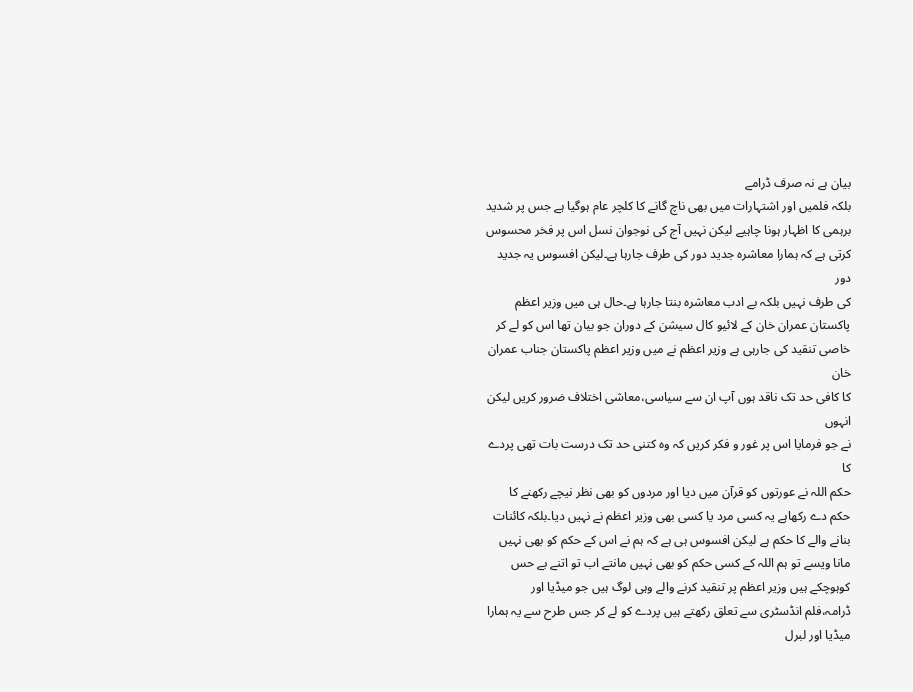بیان ہے نہ صرف ڈرامے
بلکہ فلمیں اور اشتہارات میں بھی ناچ گانے کا کلچر عام ہوگیا ہے جس پر شدید
برہمی کا اظہار ہونا چاہیے لیکن نہیں آج کی نوجوان نسل اس پر فخر محسوس
کرتی ہے کہ ہمارا معاشرہ جدید دور کی طرف جارہا ہے۔لیکن افسوس یہ جدید دور
کی طرف نہیں بلکہ بے ادب معاشرہ بنتا جارہا ہے۔حال ہی میں وزیر اعظم
پاکستان عمران خان کے لائیو کال سیشن کے دوران جو بیان تھا اس کو لے کر
خاصی تنقید کی جارہی ہے وزیر اعظم نے میں وزیر اعظم پاکستان جناب عمران خان
کا کافی حد تک ناقد ہوں آپ ان سے سیاسی،معاشی اختلاف ضرور کریں لیکن انہوں
نے جو فرمایا اس پر غور و فکر کریں کہ وہ کتنی حد تک درست بات تھی پردے کا
حکم اللہ نے عورتوں کو قرآن میں دیا اور مردوں کو بھی نظر نیچے رکھنے کا
حکم دے رکھاہے یہ کسی مرد یا کسی بھی وزیر اعظم نے نہیں دیا۔بلکہ کائنات
بنانے والے کا حکم ہے لیکن افسوس ہی ہے کہ ہم نے اس کے حکم کو بھی نہیں
مانا ویسے تو ہم اللہ کے کسی حکم کو بھی نہیں مانتے اب تو اتنے بے حس
کوہوچکے ہیں وزیر اعظم پر تنقید کرنے والے وہی لوگ ہیں جو میڈیا اور
ڈرامہ،فلم انڈسٹری سے تعلق رکھتے ہیں پردے کو لے کر جس طرح سے یہ ہمارا
میڈیا اور لبرل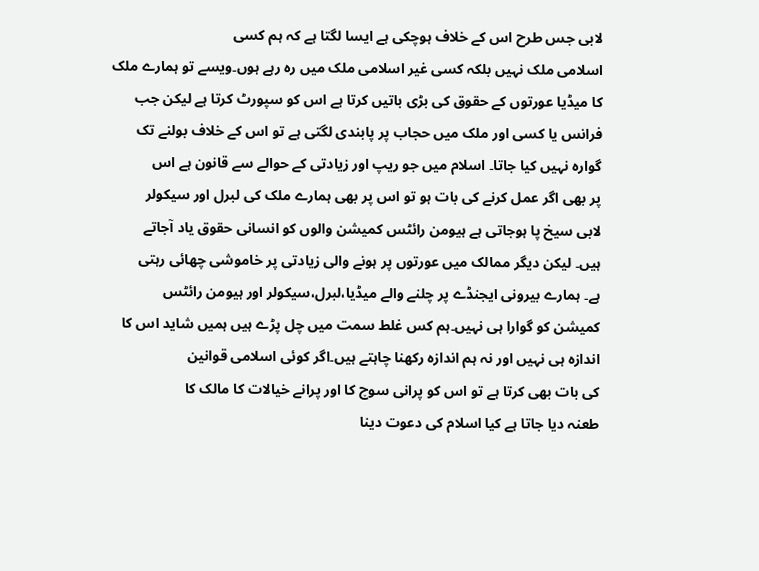لابی جس طرح اس کے خلاف ہوچکی ہے ایسا لگتا ہے کہ ہم کسی
اسلامی ملک نہیں بلکہ کسی غیر اسلامی ملک میں رہ رہے ہوں۔ویسے تو ہمارے ملک
کا میڈیا عورتوں کے حقوق کی بڑی باتیں کرتا ہے اس کو سپورٹ کرتا ہے لیکن جب
فرانس یا کسی اور ملک میں حجاب پر پابندی لگتی ہے تو اس کے خلاف بولنے تک
گوارہ نہیں کیا جاتا۔ اسلام میں جو ریپ اور زیادتی کے حوالے سے قانون ہے اس
پر بھی اگر عمل کرنے کی بات ہو تو اس پر بھی ہمارے ملک کی لبرل اور سیکولر
لابی سیخ پا ہوجاتی ہے ہیومن رائٹس کمیشن والوں کو انسانی حقوق یاد آجاتے
ہیں۔ لیکن دیگر ممالک میں عورتوں پر ہونے والی زیادتی پر خاموشی چھائی رہتی
ہے۔ ہمارے بیرونی ایجنڈے پر چلنے والے میڈیا،لبرل،سیکولر اور ہیومن رائٹس
کمیشن کو گوارا ہی نہیں۔ہم کس غلط سمت میں چل پڑے ہیں ہمیں شاید اس کا
اندازہ ہی نہیں اور نہ ہم اندازہ رکھنا چاہتے ہیں۔اگر کوئی اسلامی قوانین
کی بات بھی کرتا ہے تو اس کو پرانی سوچ کا اور پرانے خیالات کا مالک کا
طعنہ دیا جاتا ہے کیا اسلام کی دعوت دینا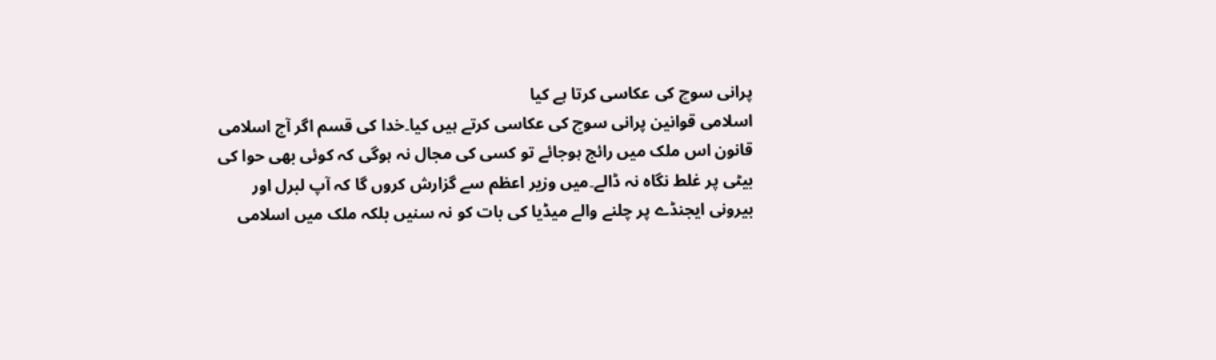پرانی سوچ کی عکاسی کرتا ہے کیا
اسلامی قوانین پرانی سوچ کی عکاسی کرتے ہیں کیا۔خدا کی قسم اگر آج اسلامی
قانون اس ملک میں رائج ہوجائے تو کسی کی مجال نہ ہوگی کہ کوئی بھی حوا کی
بیٹی پر غلط نگاہ نہ ڈالے۔میں وزیر اعظم سے گزارش کروں گا کہ آپ لبرل اور
بیرونی ایجنڈے پر چلنے والے میڈیا کی بات کو نہ سنیں بلکہ ملک میں اسلامی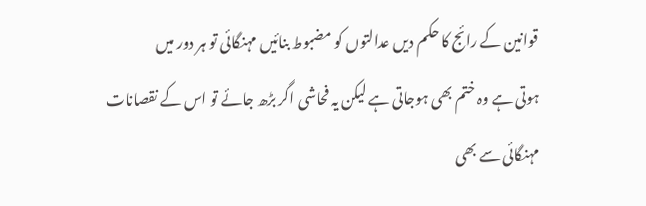قوانین کے رائج کا حکم دیں عدالتوں کو مضبوط بنائیں مہنگائی تو ہر دور میں
ہوتی ہے وہ ختم بھی ہوجاتی ہے لیکن یہ فحاشی اگر بڑھ جائے تو اس کے نقصانات
مہنگائی سے بھی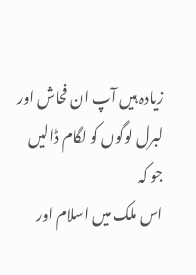زیادہ ہیں آپ ان فحاش اور لبرل لوگوں کو لگام ڈالیں جو کہ
اس ملک میں اسلام اور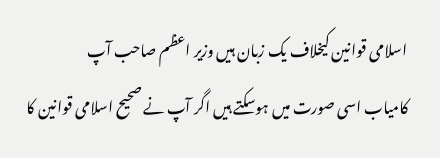اسلامی قوانین کیخلاف یک زبان ہیں وزیر اعظم صاحب آپ
کامیاب اسی صورت میں ہوسکتے ہیں اگر آپ نے صحیح اسلامی قوانین کا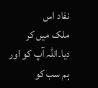نفاد اس
ملک میں کر دیا۔اللہ آپ کو اور ہم سب کو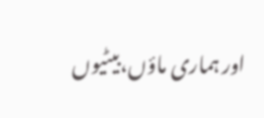اور ہماری ماؤں،بیٹیوں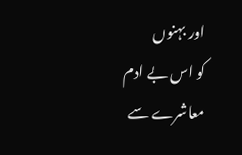اور بہنوں
کو اس بے ادم معاشرے سے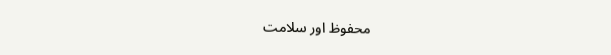محفوظ اور سلامت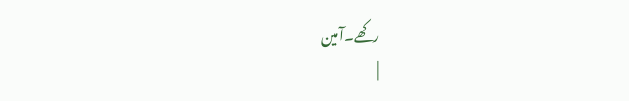رکھے۔آمین
|